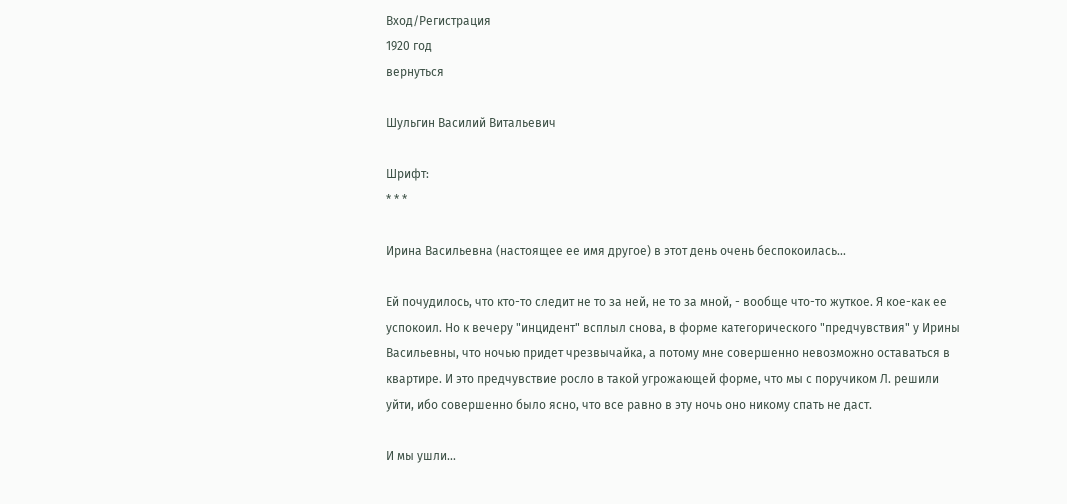Вход/Регистрация
1920 год
вернуться

Шульгин Василий Витальевич

Шрифт:
* * *

Ирина Васильевна (настоящее ее имя другое) в этот день очень беспокоилась...

Ей почудилось, что кто-то следит не то за ней, не то за мной, - вообще что-то жуткое. Я кое-как ее успокоил. Но к вечеру "инцидент" всплыл снова, в форме категорического "предчувствия" у Ирины Васильевны, что ночью придет чрезвычайка, а потому мне совершенно невозможно оставаться в квартире. И это предчувствие росло в такой угрожающей форме, что мы с поручиком Л. решили уйти, ибо совершенно было ясно, что все равно в эту ночь оно никому спать не даст.

И мы ушли...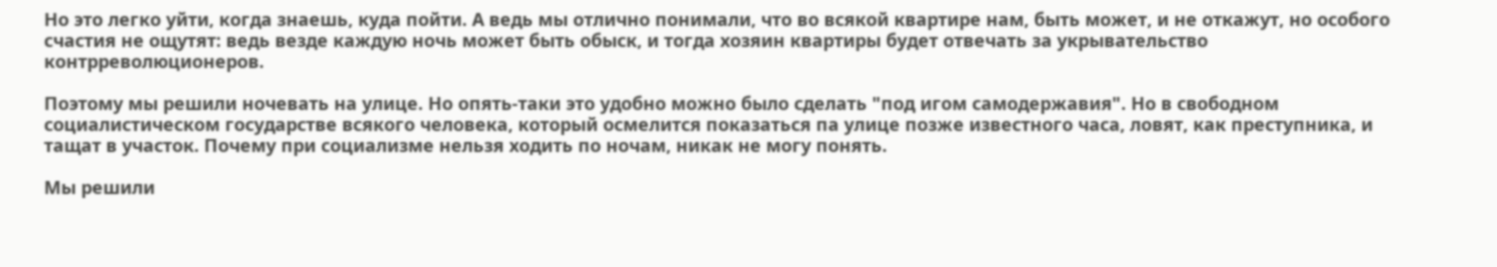Но это легко уйти, когда знаешь, куда пойти. А ведь мы отлично понимали, что во всякой квартире нам, быть может, и не откажут, но особого счастия не ощутят: ведь везде каждую ночь может быть обыск, и тогда хозяин квартиры будет отвечать за укрывательство контрреволюционеров.

Поэтому мы решили ночевать на улице. Но опять-таки это удобно можно было сделать "под игом самодержавия". Но в свободном социалистическом государстве всякого человека, который осмелится показаться па улице позже известного часа, ловят, как преступника, и тащат в участок. Почему при социализме нельзя ходить по ночам, никак не могу понять.

Мы решили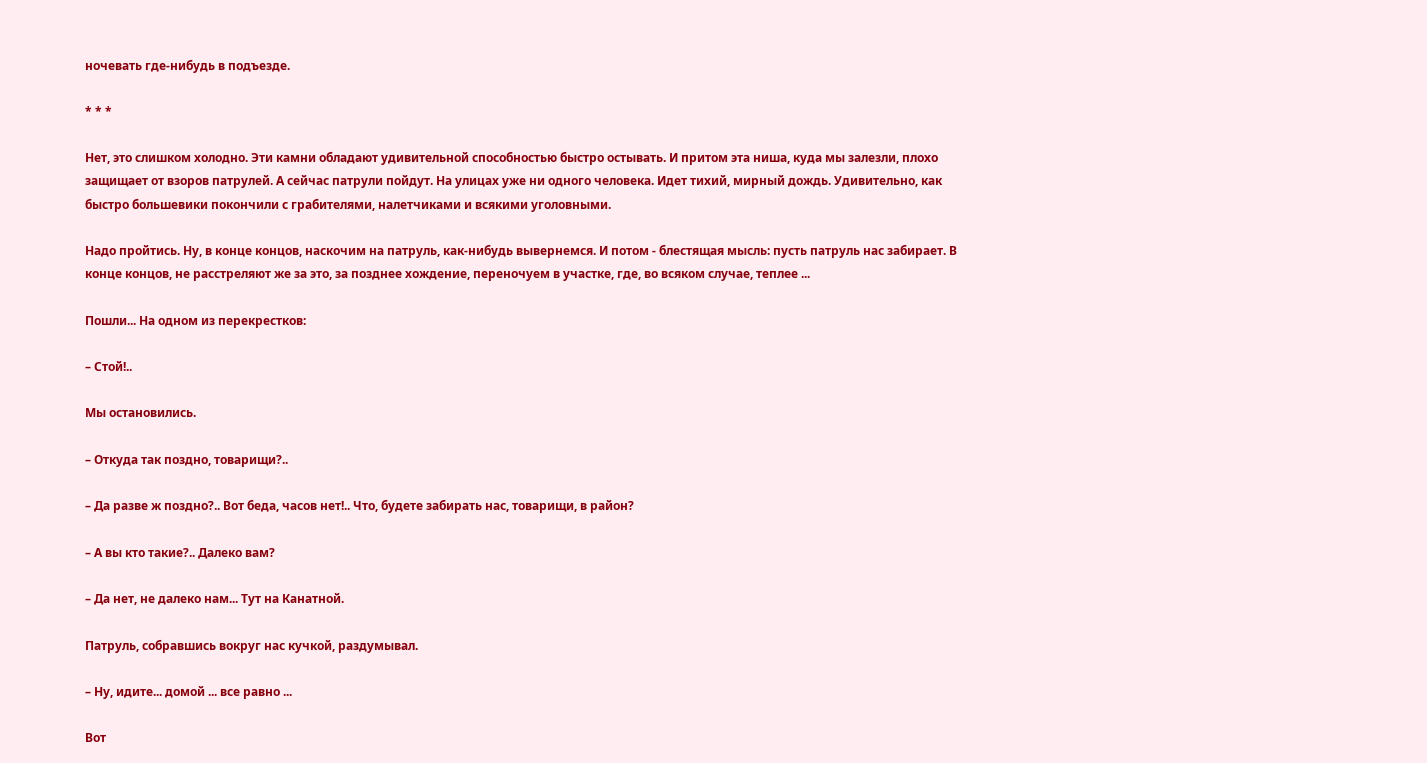ночевать где-нибудь в подъезде.

* * *

Нет, это слишком холодно. Эти камни обладают удивительной способностью быстро остывать. И притом эта ниша, куда мы залезли, плохо защищает от взоров патрулей. А сейчас патрули пойдут. На улицах уже ни одного человека. Идет тихий, мирный дождь. Удивительно, как быстро большевики покончили с грабителями, налетчиками и всякими уголовными.

Надо пройтись. Ну, в конце концов, наскочим на патруль, как-нибудь вывернемся. И потом - блестящая мысль: пусть патруль нас забирает. В конце концов, не расстреляют же за это, за позднее хождение, переночуем в участке, где, во всяком случае, теплее ...

Пошли... На одном из перекрестков:

– Стой!..

Мы остановились.

– Откуда так поздно, товарищи?..

– Да разве ж поздно?.. Вот беда, часов нет!.. Что, будете забирать нас, товарищи, в район?

– А вы кто такие?.. Далеко вам?

– Да нет, не далеко нам... Тут на Канатной.

Патруль, собравшись вокруг нас кучкой, раздумывал.

– Ну, идите... домой ... все равно ...

Вот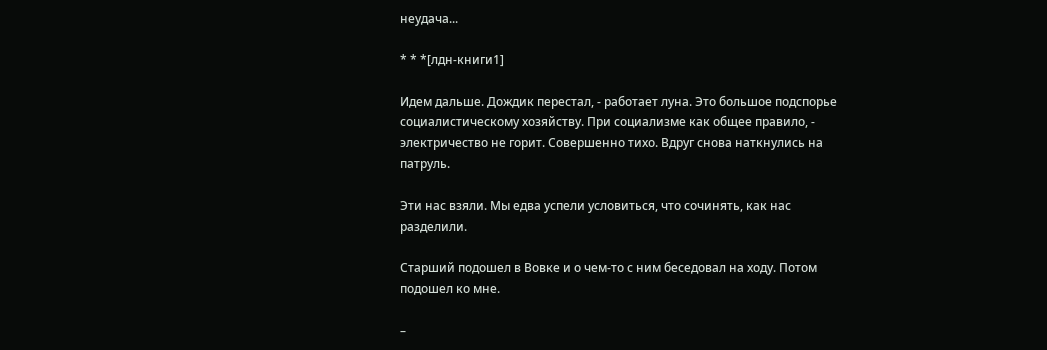неудача...

* * *[лдн-книги1]

Идем дальше. Дождик перестал, - работает луна. Это большое подспорье социалистическому хозяйству. При социализме как общее правило, - электричество не горит. Совершенно тихо. Вдруг снова наткнулись на патруль.

Эти нас взяли. Мы едва успели условиться, что сочинять, как нас разделили.

Старший подошел в Вовке и о чем-то с ним беседовал на ходу. Потом подошел ко мне.

–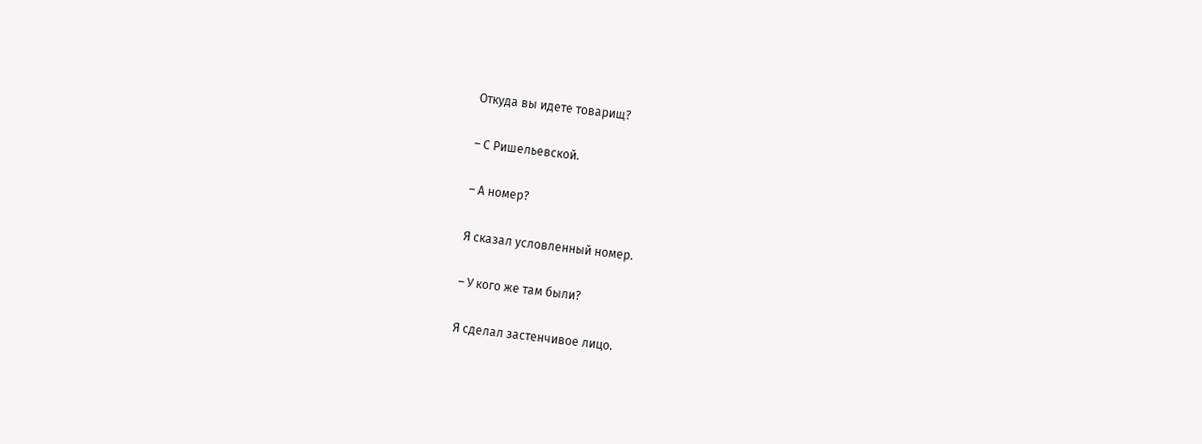Откуда вы идете товарищ?

– С Ришельевской.

– А номер?

Я сказал условленный номер.

– У кого же там были?

Я сделал застенчивое лицо.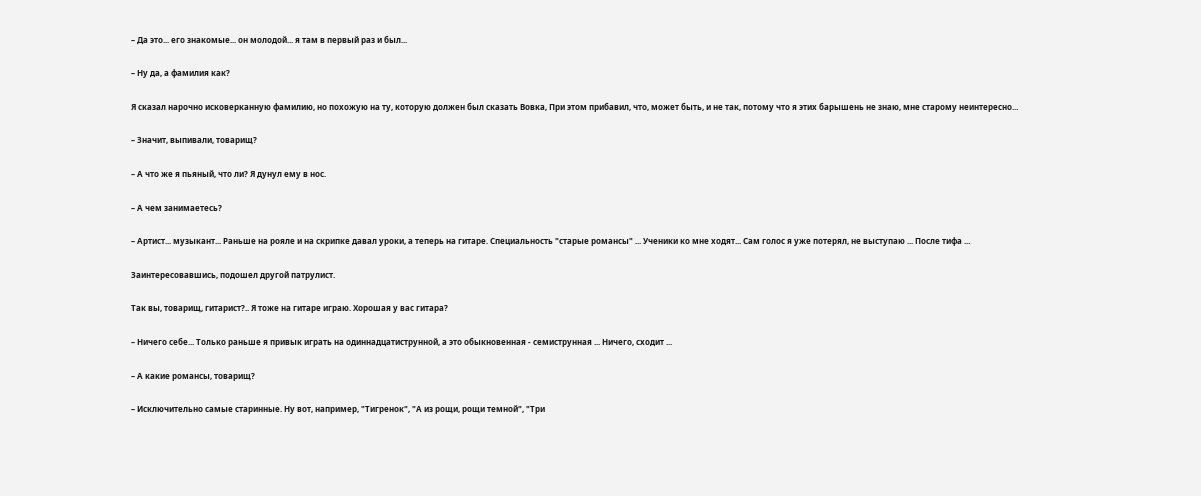– Да это... его знакомые... он молодой... я там в первый раз и был...

– Ну да, а фамилия как?

Я сказал нарочно исковерканную фамилию, но похожую на ту, которую должен был сказать Вовка, При этом прибавил, что, может быть, и не так, потому что я этих барышень не знаю, мне старому неинтересно...

– Значит, выпивали, товарищ?

– А что же я пьяный, что ли? Я дунул ему в нос.

– А чем занимаетесь?

– Артист... музыкант... Раньше на рояле и на скрипке давал уроки, а теперь на гитаре. Специальность "старые романсы" ... Ученики ко мне ходят... Сам голос я уже потерял, не выступаю ... После тифа ...

Заинтересовавшись, подошел другой патрулист.

Так вы, товарищ, гитарист?.. Я тоже на гитаре играю. Хорошая у вас гитара?

– Ничего себе... Только раньше я привык играть на одиннадцатиструнной, а это обыкновенная - семиструнная ... Ничего, сходит ...

– А какие романсы, товарищ?

– Исключительно самые старинные. Ну вот, например, "Тигренок", "А из рощи, рощи темной", "Три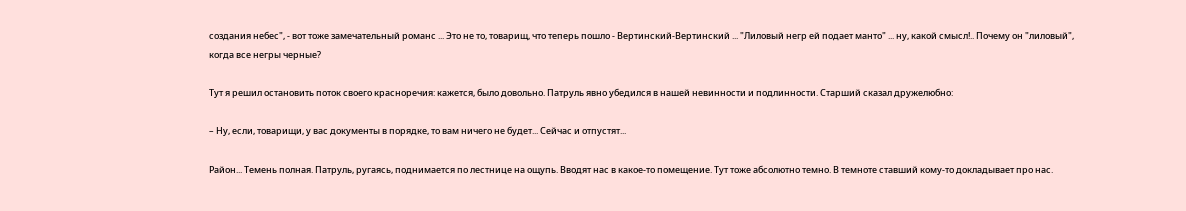создания небес", - вот тоже замечательный романс ... Это не то, товарищ, что теперь пошло - Вертинский-Вертинский ... "Лиловый негр ей подает манто" ... ну, какой смысл!.. Почему он "лиловый", когда все негры черные?

Тут я решил остановить поток своего красноречия: кажется, было довольно. Патруль явно убедился в нашей невинности и подлинности. Старший сказал дружелюбно:

– Ну, если, товарищи, у вас документы в порядке, то вам ничего не будет... Сейчас и отпустят...

Район... Темень полная. Патруль, ругаясь, поднимается по лестнице на ощупь. Вводят нас в какое-то помещение. Тут тоже абсолютно темно. В темноте ставший кому-то докладывает про нас.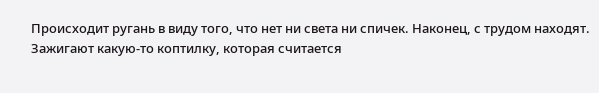Происходит ругань в виду того, что нет ни света ни спичек. Наконец, с трудом находят. Зажигают какую-то коптилку, которая считается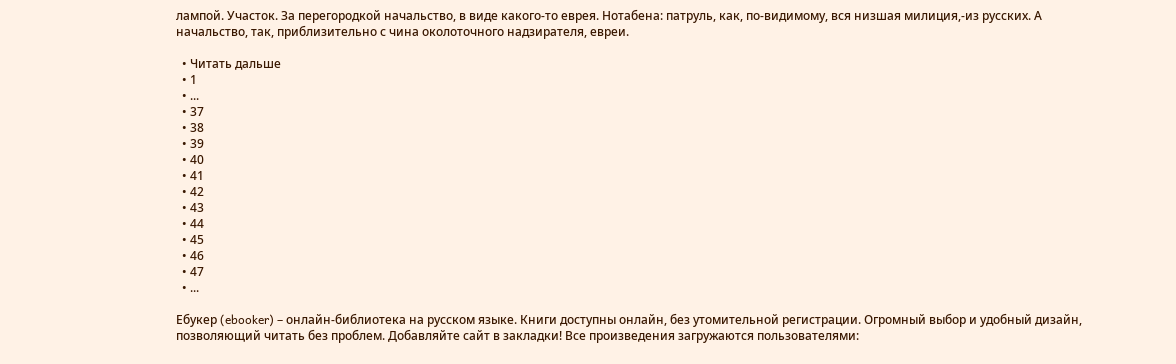лампой. Участок. За перегородкой начальство, в виде какого-то еврея. Нотабена: патруль, как, по-видимому, вся низшая милиция,-из русских. А начальство, так, приблизительно с чина околоточного надзирателя, евреи.

  • Читать дальше
  • 1
  • ...
  • 37
  • 38
  • 39
  • 40
  • 41
  • 42
  • 43
  • 44
  • 45
  • 46
  • 47
  • ...

Ебукер (ebooker) – онлайн-библиотека на русском языке. Книги доступны онлайн, без утомительной регистрации. Огромный выбор и удобный дизайн, позволяющий читать без проблем. Добавляйте сайт в закладки! Все произведения загружаются пользователями: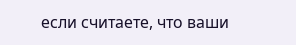если считаете, что ваши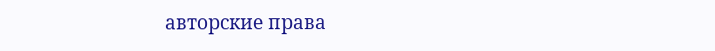авторские права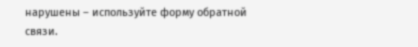нарушены – используйте форму обратной связи.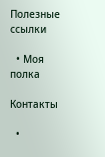Полезные ссылки

  • Моя полка

Контакты

  •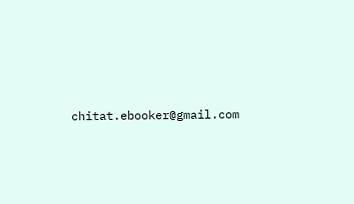chitat.ebooker@gmail.com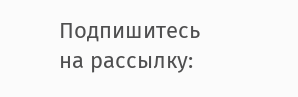Подпишитесь на рассылку: